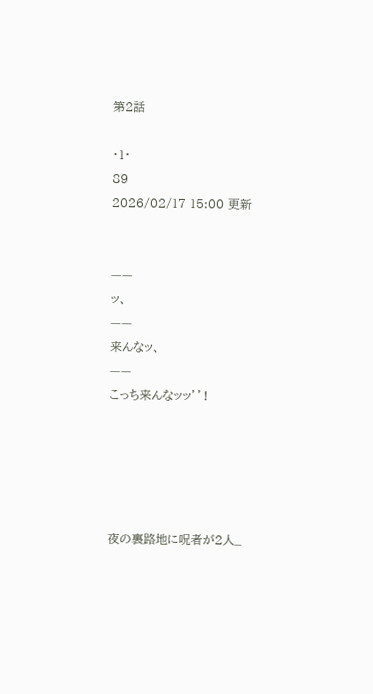第2話

・1・
89
2026/02/17 15:00 更新


——
ッ、
——
来んなッ、
——
こっち来んなッッ’’!





夜の裏路地に呪者が2人_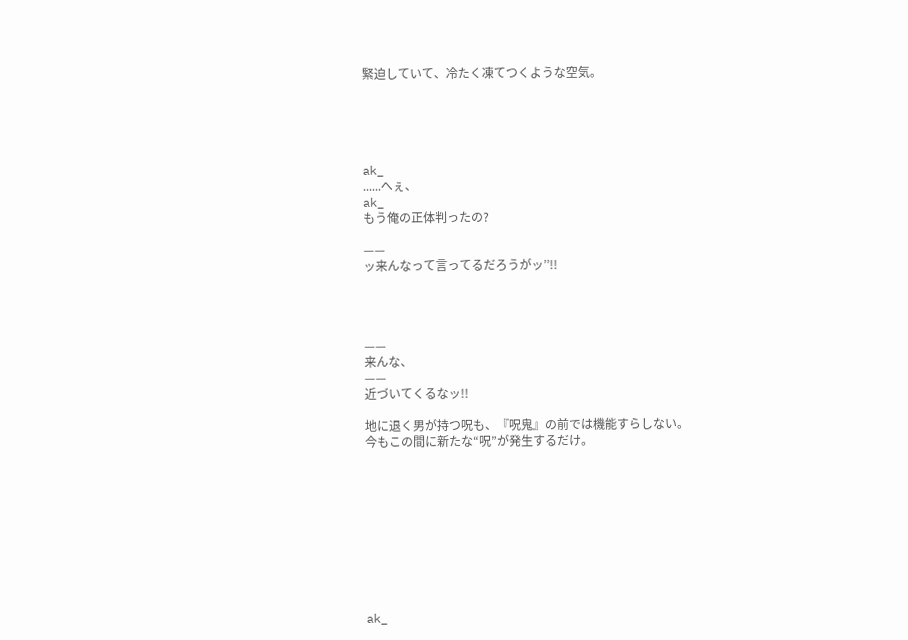緊迫していて、冷たく凍てつくような空気。





ak_
......へぇ、
ak_
もう俺の正体判ったの?

——
ッ来んなって言ってるだろうがッ’’!!




——
来んな、
——
近づいてくるなッ!!

地に退く男が持つ呪も、『呪鬼』の前では機能すらしない。
今もこの間に新たな“呪”が発生するだけ。










ak_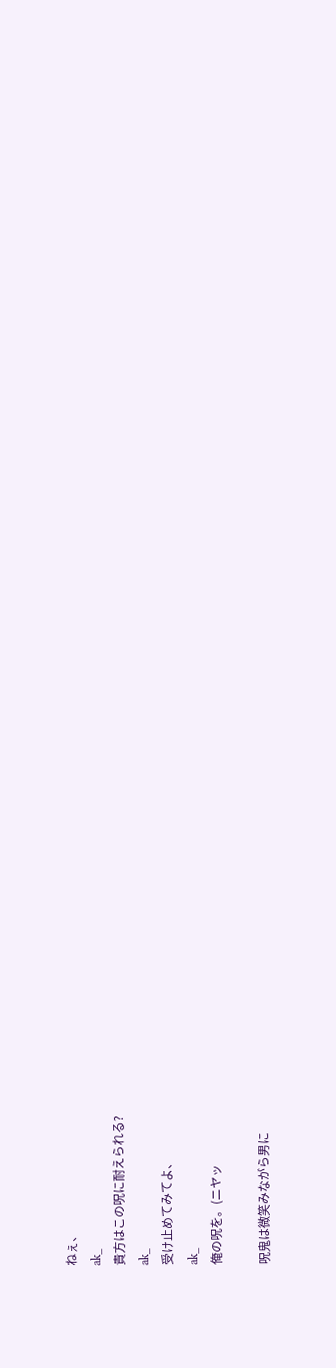ねぇ、
ak_
貴方はこの呪に耐えられる?
ak_
受け止めてみてよ、
ak_
俺の呪を。(ニヤッ

呪鬼は微笑みながら男に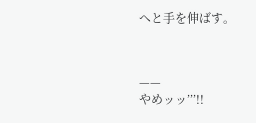へと手を伸ばす。



——
やめッッ’’’!!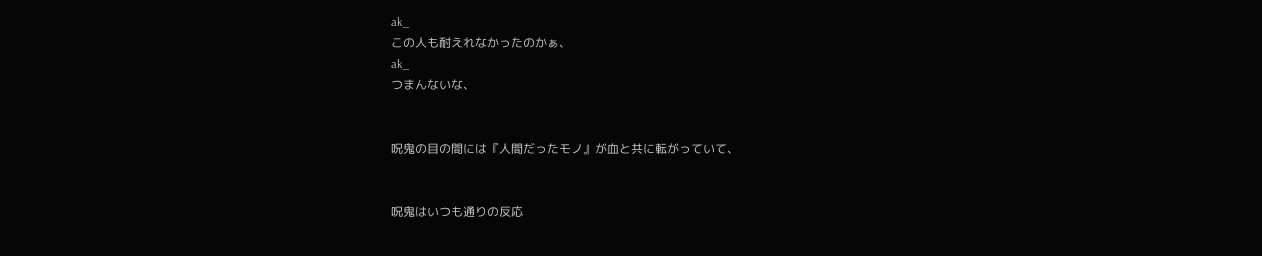ak_
この人も耐えれなかったのかぁ、
ak_
つまんないな、


呪鬼の目の間には『人間だったモノ』が血と共に転がっていて、


呪鬼はいつも通りの反応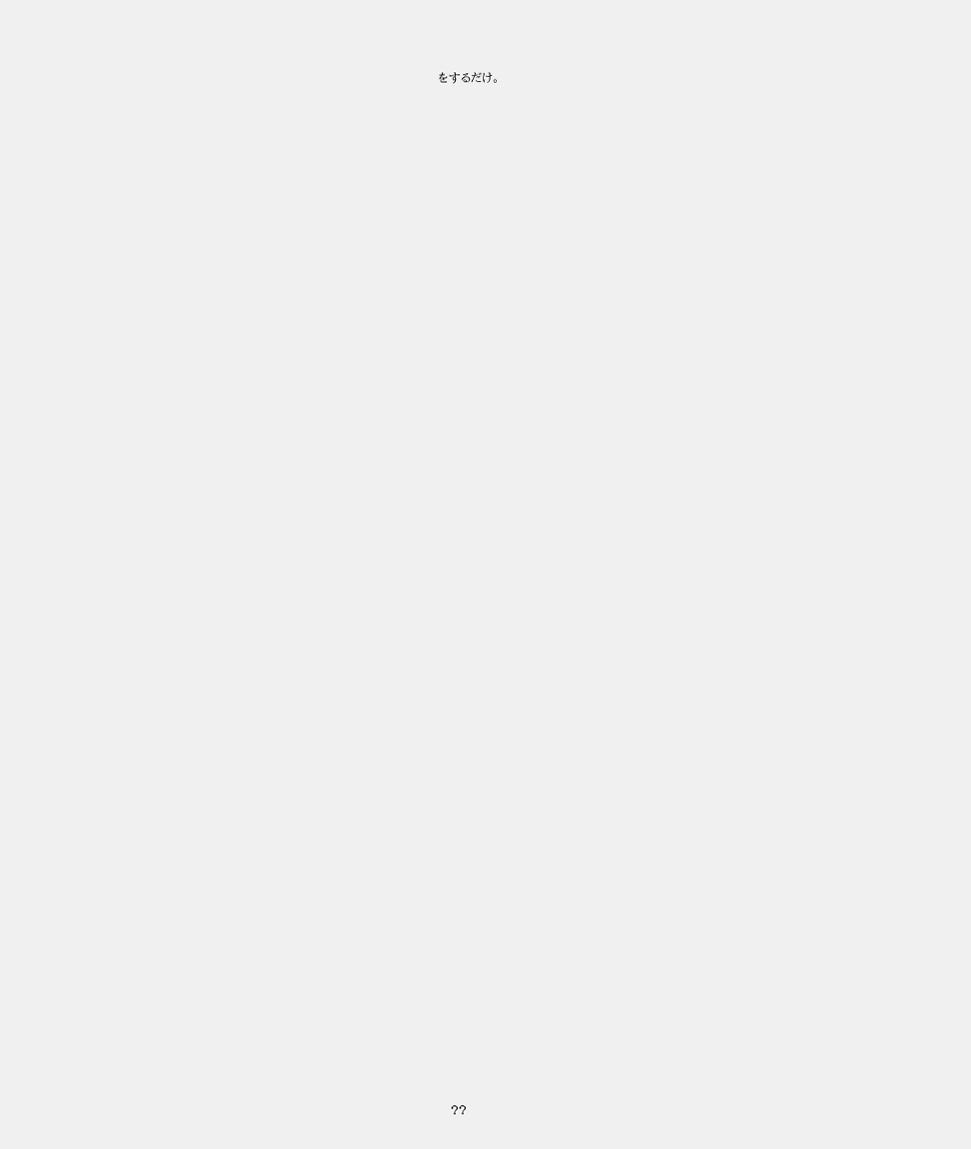をするだけ。










































??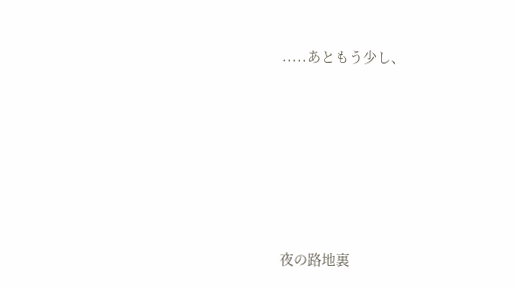.....あともう少し、







夜の路地裏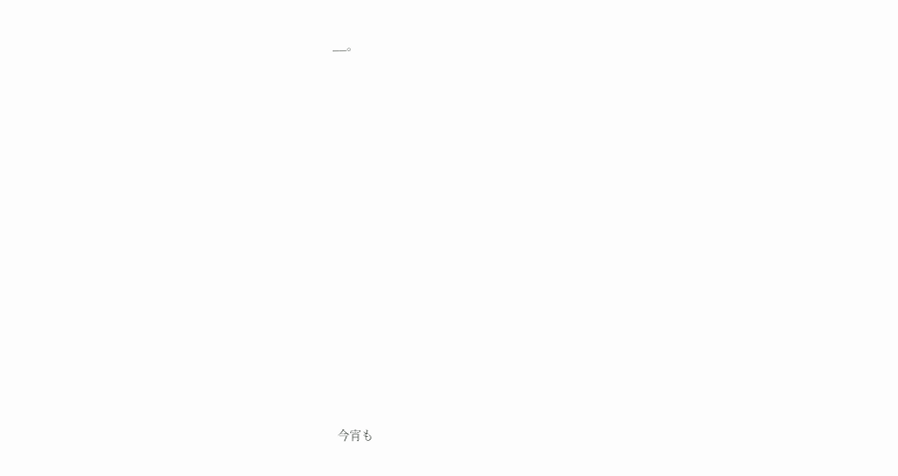__。















今宵も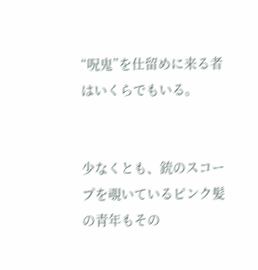“呪鬼”を仕留めに来る者はいくらでもいる。


少なくとも、銃のスコープを覗いているピンク髪の青年もその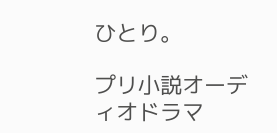ひとり。

プリ小説オーディオドラマ